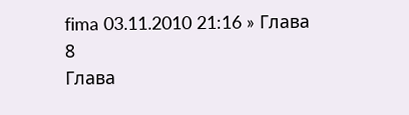fima 03.11.2010 21:16 » Глава 8
Глава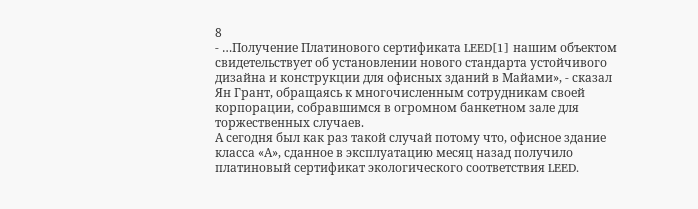8
- …Получение Платинового сертификата LEED[1] нашим объектом свидетельствует об установлении нового стандарта устойчивого дизайна и конструкции для офисных зданий в Майами», - сказал Ян Грант, обращаясь к многочисленным сотрудникам своей корпорации, собравшимся в огромном банкетном зале для торжественных случаев.
А сегодня был как раз такой случай потому что, офисное здание класса «А», сданное в эксплуатацию месяц назад получило платиновый сертификат экологического соответствия LEED.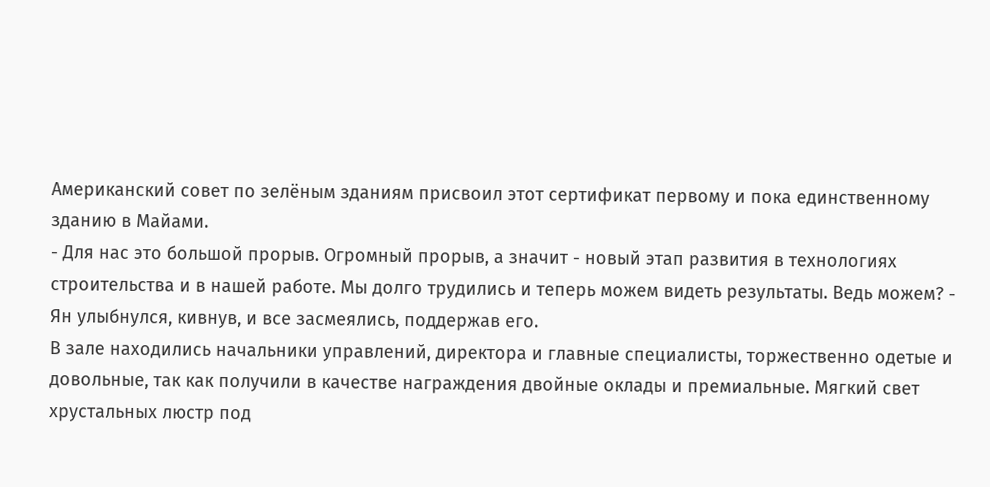Американский совет по зелёным зданиям присвоил этот сертификат первому и пока единственному зданию в Майами.
- Для нас это большой прорыв. Огромный прорыв, а значит - новый этап развития в технологиях строительства и в нашей работе. Мы долго трудились и теперь можем видеть результаты. Ведь можем? - Ян улыбнулся, кивнув, и все засмеялись, поддержав его.
В зале находились начальники управлений, директора и главные специалисты, торжественно одетые и довольные, так как получили в качестве награждения двойные оклады и премиальные. Мягкий свет хрустальных люстр под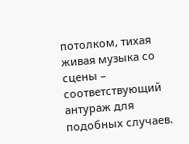потолком, тихая живая музыка со сцены – соответствующий антураж для подобных случаев.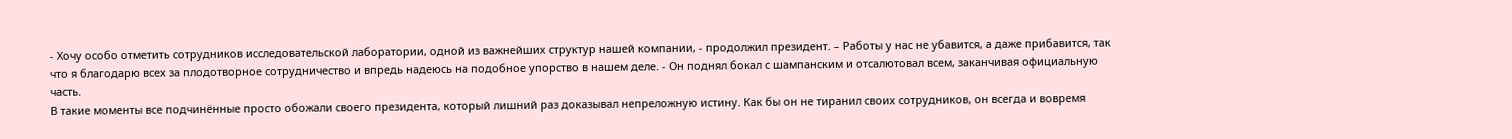- Хочу особо отметить сотрудников исследовательской лаборатории, одной из важнейших структур нашей компании, - продолжил президент. – Работы у нас не убавится, а даже прибавится, так что я благодарю всех за плодотворное сотрудничество и впредь надеюсь на подобное упорство в нашем деле. - Он поднял бокал с шампанским и отсалютовал всем, заканчивая официальную часть.
В такие моменты все подчинённые просто обожали своего президента, который лишний раз доказывал непреложную истину. Как бы он не тиранил своих сотрудников, он всегда и вовремя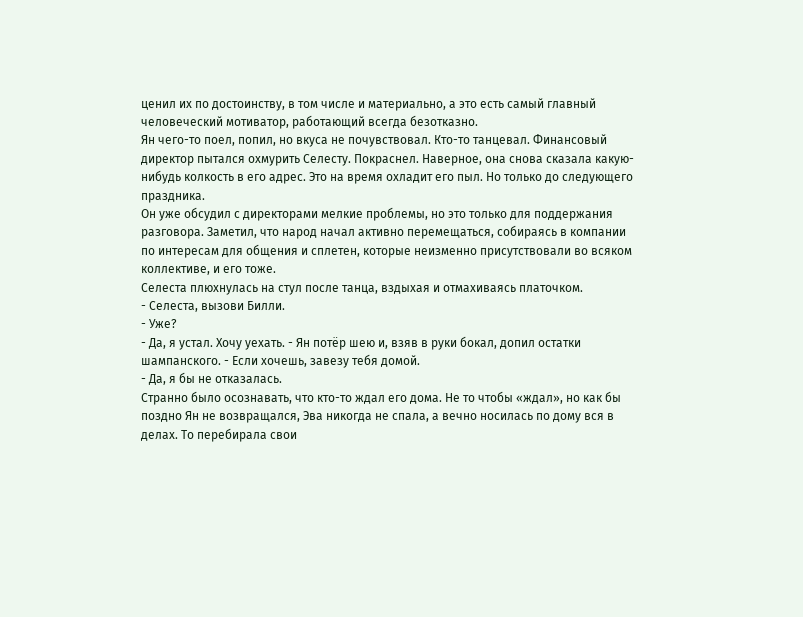ценил их по достоинству, в том числе и материально, а это есть самый главный человеческий мотиватор, работающий всегда безотказно.
Ян чего-то поел, попил, но вкуса не почувствовал. Кто-то танцевал. Финансовый директор пытался охмурить Селесту. Покраснел. Наверное, она снова сказала какую-нибудь колкость в его адрес. Это на время охладит его пыл. Но только до следующего праздника.
Он уже обсудил с директорами мелкие проблемы, но это только для поддержания разговора. Заметил, что народ начал активно перемещаться, собираясь в компании по интересам для общения и сплетен, которые неизменно присутствовали во всяком коллективе, и его тоже.
Селеста плюхнулась на стул после танца, вздыхая и отмахиваясь платочком.
- Селеста, вызови Билли.
- Уже?
- Да, я устал. Хочу уехать. - Ян потёр шею и, взяв в руки бокал, допил остатки шампанского. - Если хочешь, завезу тебя домой.
- Да, я бы не отказалась.
Странно было осознавать, что кто-то ждал его дома. Не то чтобы «ждал», но как бы поздно Ян не возвращался, Эва никогда не спала, а вечно носилась по дому вся в делах. То перебирала свои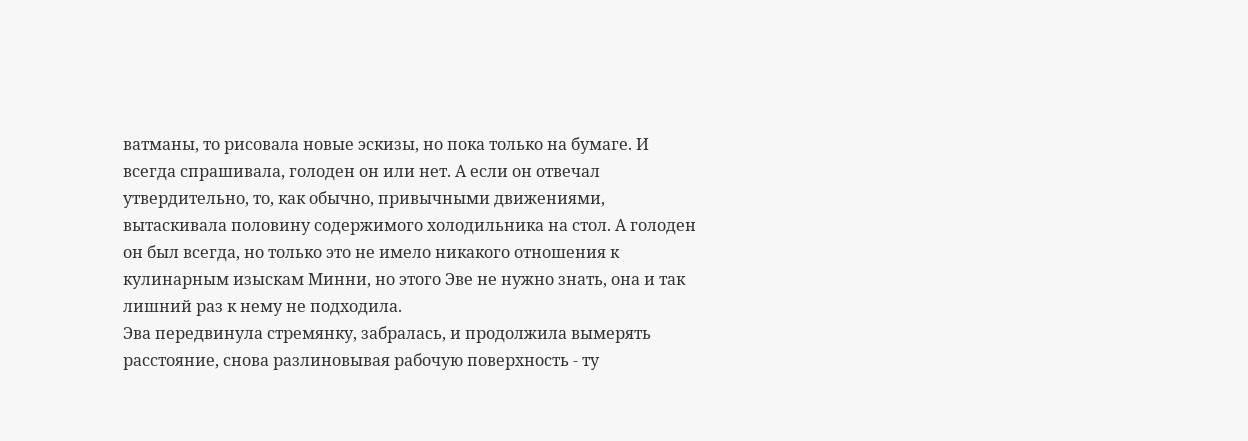ватманы, то рисовала новые эскизы, но пока только на бумаге. И всегда спрашивала, голоден он или нет. А если он отвечал утвердительно, то, как обычно, привычными движениями, вытаскивала половину содержимого холодильника на стол. А голоден он был всегда, но только это не имело никакого отношения к кулинарным изыскам Минни, но этого Эве не нужно знать, она и так лишний раз к нему не подходила.
Эва передвинула стремянку, забралась, и продолжила вымерять расстояние, снова разлиновывая рабочую поверхность - ту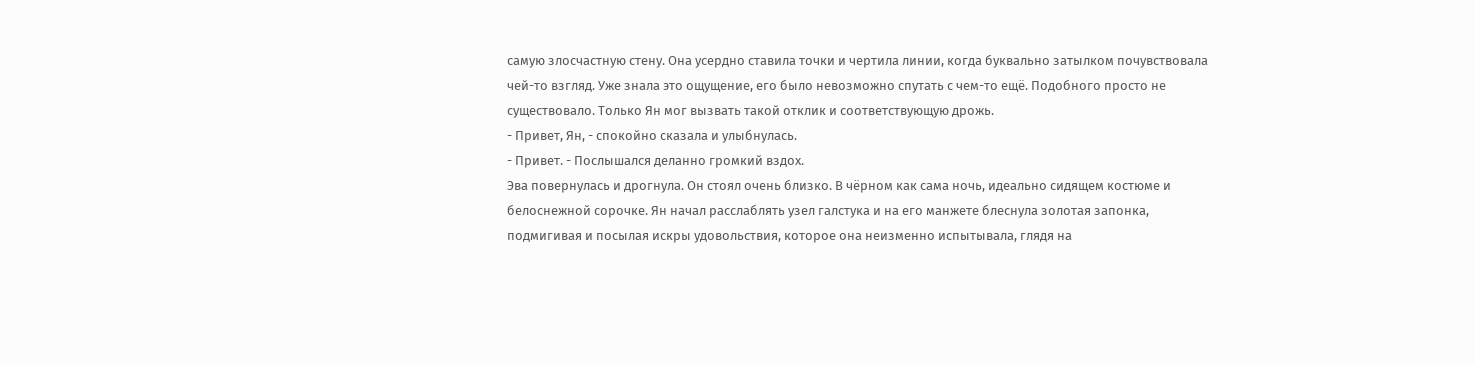самую злосчастную стену. Она усердно ставила точки и чертила линии, когда буквально затылком почувствовала чей-то взгляд. Уже знала это ощущение, его было невозможно спутать с чем-то ещё. Подобного просто не существовало. Только Ян мог вызвать такой отклик и соответствующую дрожь.
- Привет, Ян, - спокойно сказала и улыбнулась.
- Привет. - Послышался деланно громкий вздох.
Эва повернулась и дрогнула. Он стоял очень близко. В чёрном как сама ночь, идеально сидящем костюме и белоснежной сорочке. Ян начал расслаблять узел галстука и на его манжете блеснула золотая запонка, подмигивая и посылая искры удовольствия, которое она неизменно испытывала, глядя на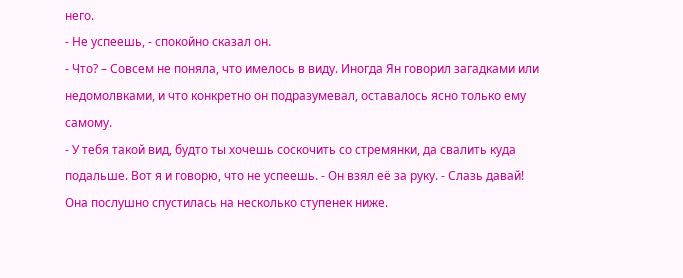него.
- Не успеешь, - спокойно сказал он.
- Что? – Совсем не поняла, что имелось в виду. Иногда Ян говорил загадками или недомолвками, и что конкретно он подразумевал, оставалось ясно только ему самому.
- У тебя такой вид, будто ты хочешь соскочить со стремянки, да свалить куда подальше. Вот я и говорю, что не успеешь. - Он взял её за руку. - Слазь давай!
Она послушно спустилась на несколько ступенек ниже.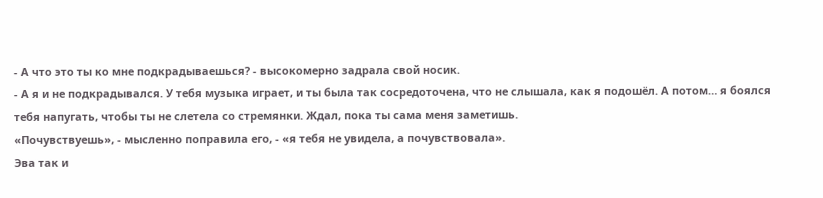- А что это ты ко мне подкрадываешься? - высокомерно задрала свой носик.
- А я и не подкрадывался. У тебя музыка играет, и ты была так сосредоточена, что не слышала, как я подошёл. А потом… я боялся тебя напугать, чтобы ты не слетела со стремянки. Ждал, пока ты сама меня заметишь.
«Почувствуешь», - мысленно поправила его, - «я тебя не увидела, а почувствовала».
Эва так и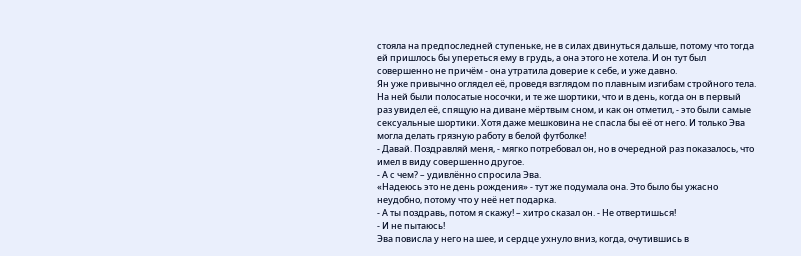стояла на предпоследней ступеньке, не в силах двинуться дальше, потому что тогда ей пришлось бы упереться ему в грудь, а она этого не хотела. И он тут был совершенно не причём - она утратила доверие к себе, и уже давно.
Ян уже привычно оглядел её, проведя взглядом по плавным изгибам стройного тела. На ней были полосатые носочки, и те же шортики, что и в день, когда он в первый раз увидел её, спящую на диване мёртвым сном, и как он отметил, - это были самые сексуальные шортики. Хотя даже мешковина не спасла бы её от него. И только Эва могла делать грязную работу в белой футболке!
- Давай. Поздравляй меня, - мягко потребовал он, но в очередной раз показалось, что имел в виду совершенно другое.
- А с чем? – удивлённо спросила Эва.
«Надеюсь это не день рождения» - тут же подумала она. Это было бы ужасно неудобно, потому что у неё нет подарка.
- А ты поздравь, потом я скажу! – хитро сказал он. - Не отвертишься!
- И не пытаюсь!
Эва повисла у него на шее, и сердце ухнуло вниз, когда, очутившись в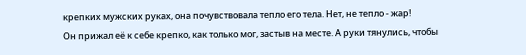крепких мужских руках, она почувствовала тепло его тела. Нет, не тепло - жар!
Он прижал её к себе крепко, как только мог, застыв на месте. А руки тянулись, чтобы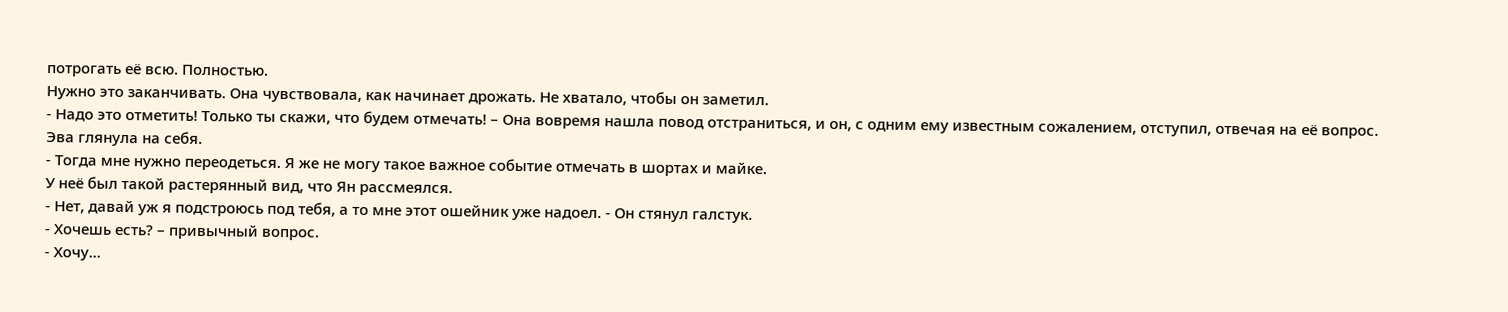потрогать её всю. Полностью.
Нужно это заканчивать. Она чувствовала, как начинает дрожать. Не хватало, чтобы он заметил.
- Надо это отметить! Только ты скажи, что будем отмечать! – Она вовремя нашла повод отстраниться, и он, с одним ему известным сожалением, отступил, отвечая на её вопрос.
Эва глянула на себя.
- Тогда мне нужно переодеться. Я же не могу такое важное событие отмечать в шортах и майке.
У неё был такой растерянный вид, что Ян рассмеялся.
- Нет, давай уж я подстроюсь под тебя, а то мне этот ошейник уже надоел. - Он стянул галстук.
- Хочешь есть? – привычный вопрос.
- Хочу…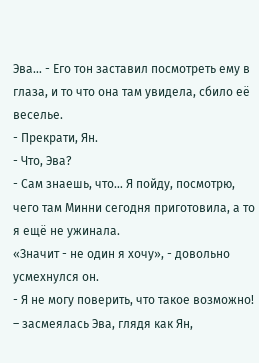Эва… - Его тон заставил посмотреть ему в глаза, и то что она там увидела, сбило её веселье.
- Прекрати, Ян.
- Что, Эва?
- Сам знаешь, что… Я пойду, посмотрю, чего там Минни сегодня приготовила, а то я ещё не ужинала.
«Значит - не один я хочу», - довольно усмехнулся он.
- Я не могу поверить, что такое возможно! – засмеялась Эва, глядя как Ян,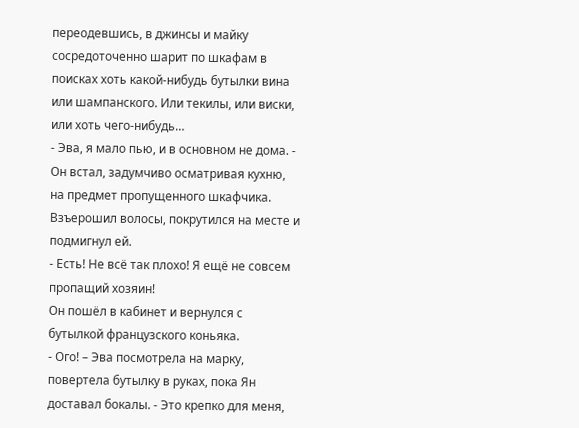переодевшись, в джинсы и майку сосредоточенно шарит по шкафам в поисках хоть какой-нибудь бутылки вина или шампанского. Или текилы, или виски, или хоть чего-нибудь…
- Эва, я мало пью, и в основном не дома. - Он встал, задумчиво осматривая кухню, на предмет пропущенного шкафчика. Взъерошил волосы, покрутился на месте и подмигнул ей.
- Есть! Не всё так плохо! Я ещё не совсем пропащий хозяин!
Он пошёл в кабинет и вернулся с бутылкой французского коньяка.
- Ого! – Эва посмотрела на марку, повертела бутылку в руках, пока Ян доставал бокалы. - Это крепко для меня,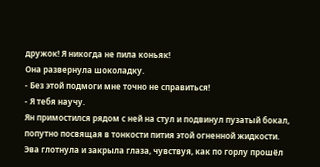дружок! Я никогда не пила коньяк!
Она развернула шоколадку.
- Без этой подмоги мне точно не справиться!
- Я тебя научу.
Ян примостился рядом с ней на стул и подвинул пузатый бокал, попутно посвящая в тонкости пития этой огненной жидкости.
Эва глотнула и закрыла глаза, чувствуя, как по горлу прошёл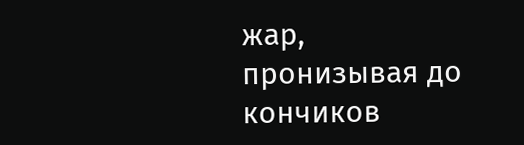жар, пронизывая до кончиков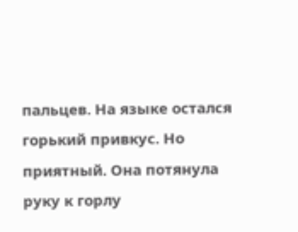пальцев. На языке остался горький привкус. Но приятный. Она потянула руку к горлу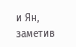и Ян, заметив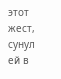этот жест, сунул ей в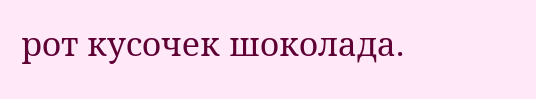рот кусочек шоколада.